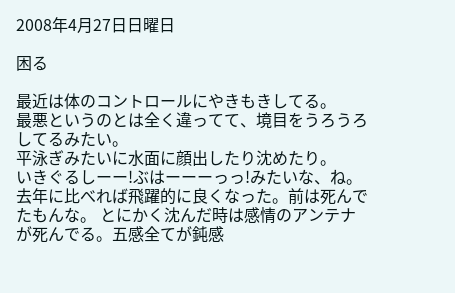2008年4月27日日曜日

困る

最近は体のコントロールにやきもきしてる。
最悪というのとは全く違ってて、境目をうろうろしてるみたい。
平泳ぎみたいに水面に顔出したり沈めたり。
いきぐるしーー!ぶはーーーっっ!みたいな、ね。
去年に比べれば飛躍的に良くなった。前は死んでたもんな。 とにかく沈んだ時は感情のアンテナが死んでる。五感全てが鈍感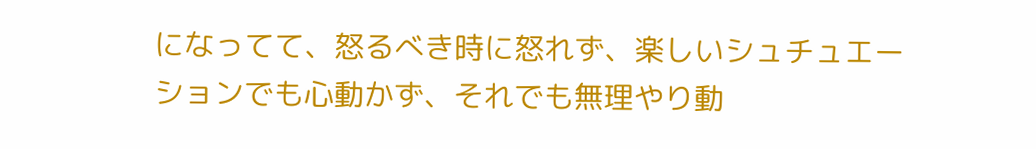になってて、怒るべき時に怒れず、楽しいシュチュエーションでも心動かず、それでも無理やり動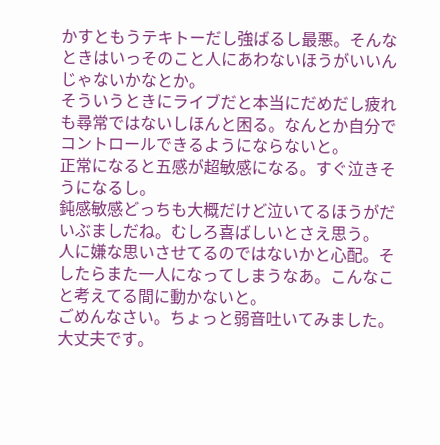かすともうテキトーだし強ばるし最悪。そんなときはいっそのこと人にあわないほうがいいんじゃないかなとか。
そういうときにライブだと本当にだめだし疲れも尋常ではないしほんと困る。なんとか自分でコントロールできるようにならないと。
正常になると五感が超敏感になる。すぐ泣きそうになるし。
鈍感敏感どっちも大概だけど泣いてるほうがだいぶましだね。むしろ喜ばしいとさえ思う。
人に嫌な思いさせてるのではないかと心配。そしたらまた一人になってしまうなあ。こんなこと考えてる間に動かないと。
ごめんなさい。ちょっと弱音吐いてみました。大丈夫です。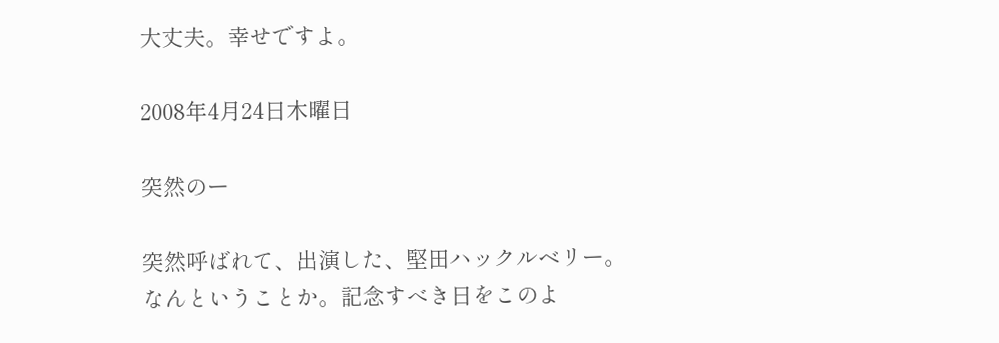大丈夫。幸せですよ。

2008年4月24日木曜日

突然のー

突然呼ばれて、出演した、堅田ハックルベリー。
なんということか。記念すべき日をこのよ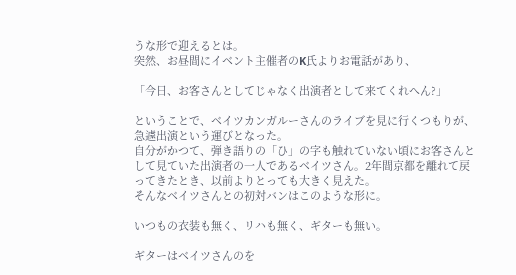うな形で迎えるとは。
突然、お昼間にイベント主催者のK氏よりお電話があり、

「今日、お客さんとしてじゃなく出演者として来てくれへん?」

ということで、ベイツカンガルーさんのライブを見に行くつもりが、急遽出演という運びとなった。
自分がかつて、弾き語りの「ひ」の字も触れていない頃にお客さんとして見ていた出演者の一人であるベイツさん。2年間京都を離れて戻ってきたとき、以前よりとっても大きく見えた。
そんなベイツさんとの初対バンはこのような形に。

いつもの衣装も無く、リハも無く、ギターも無い。

ギターはベイツさんのを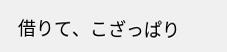借りて、こざっぱり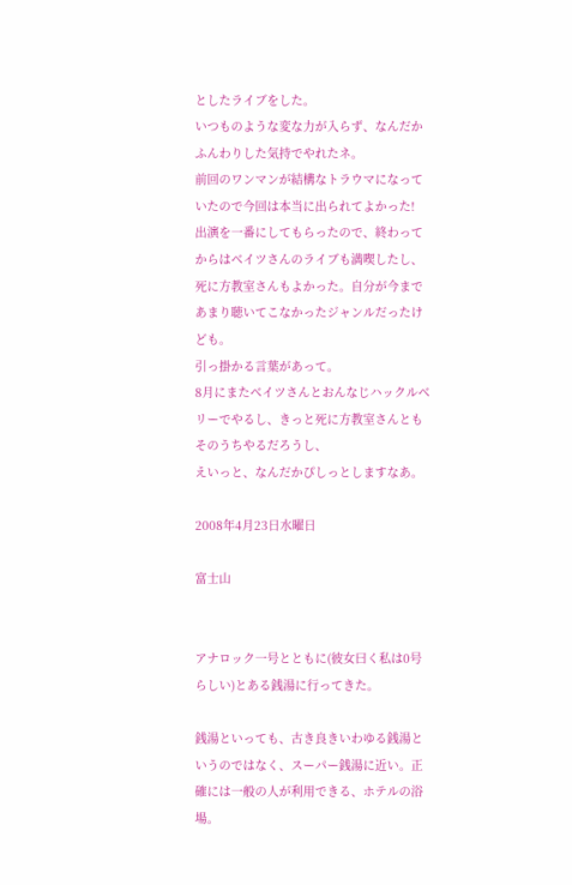としたライブをした。
いつものような変な力が入らず、なんだかふんわりした気持でやれたネ。
前回のワンマンが結構なトラウマになっていたので今回は本当に出られてよかった!
出演を一番にしてもらったので、終わってからはベイツさんのライブも満喫したし、死に方教室さんもよかった。自分が今まであまり聴いてこなかったジャンルだったけども。
引っ掛かる言葉があって。
8月にまたベイツさんとおんなじハックルベリーでやるし、きっと死に方教室さんともそのうちやるだろうし、
えいっと、なんだかぴしっとしますなあ。

2008年4月23日水曜日

富士山


アナロック一号とともに(彼女曰く私は0号らしい)とある銭湯に行ってきた。

銭湯といっても、古き良きいわゆる銭湯というのではなく、スーパー銭湯に近い。正確には一般の人が利用できる、ホテルの浴場。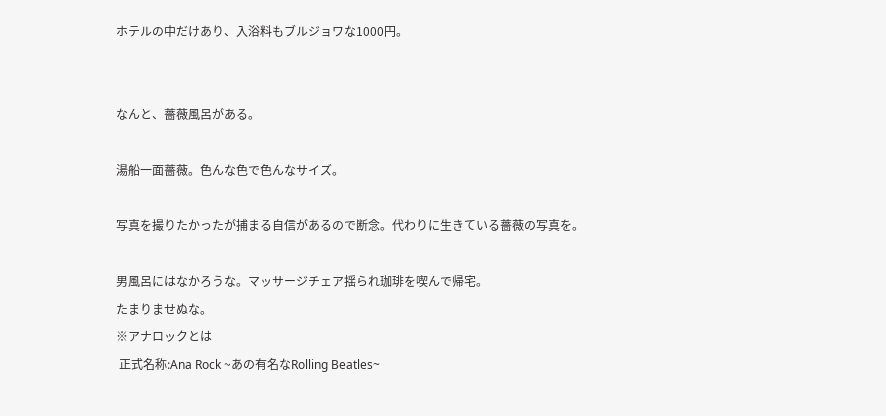ホテルの中だけあり、入浴料もブルジョワな1000円。


なんと、薔薇風呂がある。

湯船一面薔薇。色んな色で色んなサイズ。

写真を撮りたかったが捕まる自信があるので断念。代わりに生きている薔薇の写真を。

男風呂にはなかろうな。マッサージチェア揺られ珈琲を喫んで帰宅。
たまりませぬな。
※アナロックとは
 正式名称:Ana Rock ~あの有名なRolling Beatles~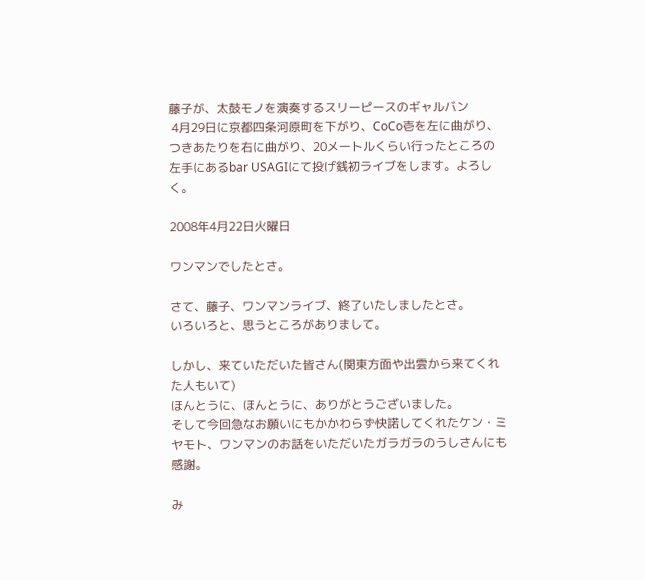藤子が、太鼓モノを演奏するスリーピースのギャルバン
 4月29日に京都四条河原町を下がり、CoCo壱を左に曲がり、つきあたりを右に曲がり、20メートルくらい行ったところの左手にあるbar USAGIにて投げ銭初ライブをします。よろしく。

2008年4月22日火曜日

ワンマンでしたとさ。

さて、藤子、ワンマンライブ、終了いたしましたとさ。
いろいろと、思うところがありまして。

しかし、来ていただいた皆さん(関東方面や出雲から来てくれた人もいて)
ほんとうに、ほんとうに、ありがとうございました。
そして今回急なお願いにもかかわらず快諾してくれたケン・ミヤモト、ワンマンのお話をいただいたガラガラのうしさんにも感謝。

み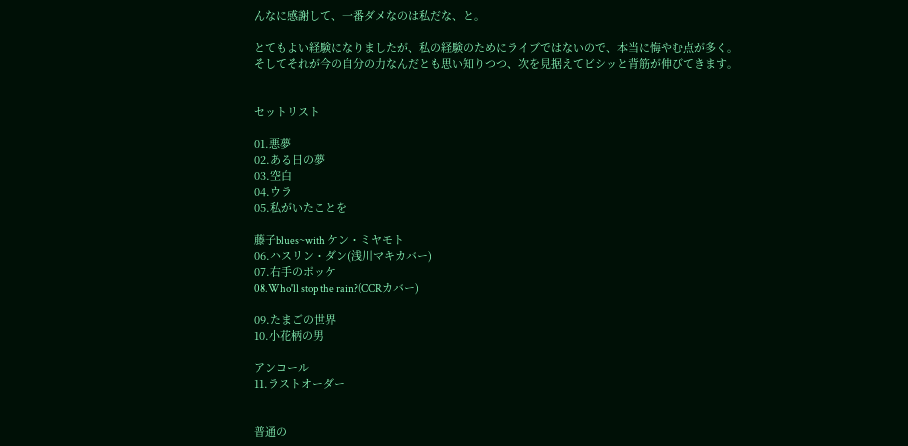んなに感謝して、一番ダメなのは私だな、と。

とてもよい経験になりましたが、私の経験のためにライブではないので、本当に悔やむ点が多く。
そしてそれが今の自分の力なんだとも思い知りつつ、次を見据えてビシッと背筋が伸びてきます。


セットリスト

01.悪夢
02.ある日の夢
03.空白
04.ウラ
05.私がいたことを

藤子blues~with ケン・ミヤモト
06.ハスリン・ダン(浅川マキカバー)
07.右手のポッケ
08.Who'll stop the rain?(CCRカバー)

09.たまごの世界
10.小花柄の男

アンコール
11.ラストオーダー


普通の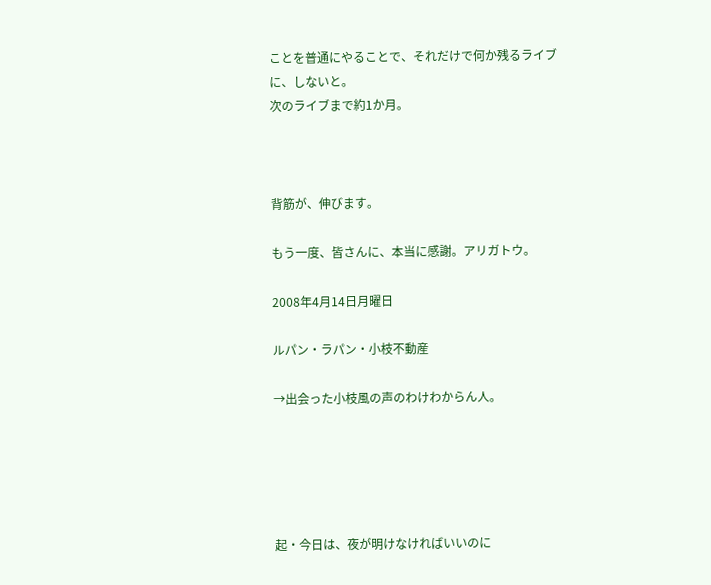ことを普通にやることで、それだけで何か残るライブに、しないと。
次のライブまで約1か月。



背筋が、伸びます。

もう一度、皆さんに、本当に感謝。アリガトウ。

2008年4月14日月曜日

ルパン・ラパン・小枝不動産

→出会った小枝風の声のわけわからん人。





起・今日は、夜が明けなければいいのに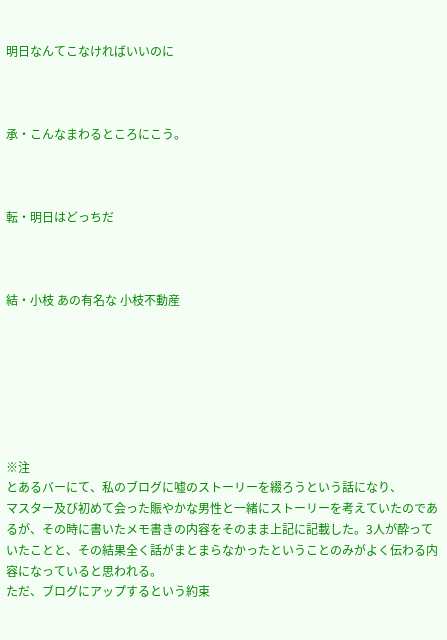明日なんてこなければいいのに



承・こんなまわるところにこう。



転・明日はどっちだ



結・小枝 あの有名な 小枝不動産







※注
とあるバーにて、私のブログに嘘のストーリーを綴ろうという話になり、
マスター及び初めて会った賑やかな男性と一緒にストーリーを考えていたのであるが、その時に書いたメモ書きの内容をそのまま上記に記載した。3人が酔っていたことと、その結果全く話がまとまらなかったということのみがよく伝わる内容になっていると思われる。
ただ、ブログにアップするという約束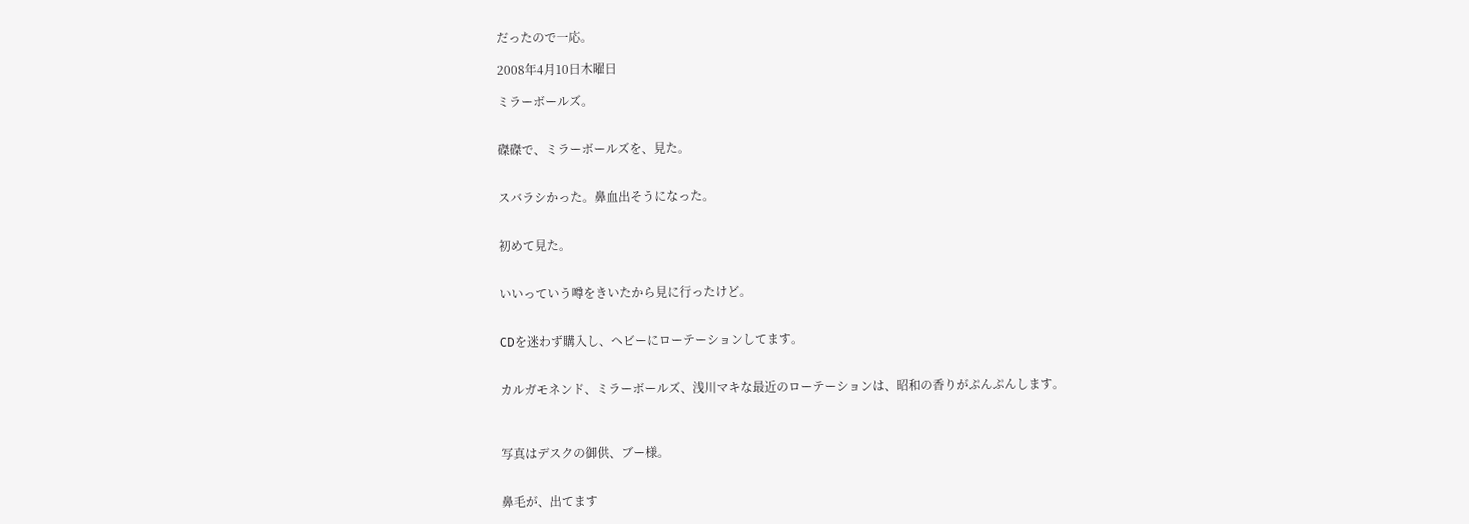だったので一応。

2008年4月10日木曜日

ミラーボールズ。


磔磔で、ミラーボールズを、見た。


スバラシかった。鼻血出そうになった。


初めて見た。


いいっていう噂をきいたから見に行ったけど。


CDを迷わず購入し、ヘビーにローテーションしてます。


カルガモネンド、ミラーボールズ、浅川マキな最近のローテーションは、昭和の香りがぷんぷんします。



写真はデスクの御供、ブー様。


鼻毛が、出てます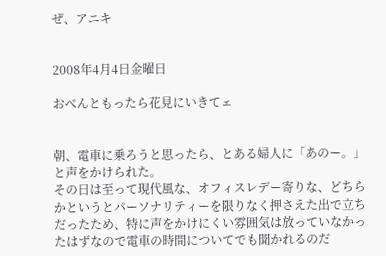ぜ、アニキ


2008年4月4日金曜日

おべんともったら花見にいきてェ


朝、電車に乗ろうと思ったら、とある婦人に「あのー。」と声をかけられた。
その日は至って現代風な、オフィスレデー寄りな、どちらかというとパーソナリティーを限りなく押さえた出で立ちだったため、特に声をかけにくい雰囲気は放っていなかったはずなので電車の時間についてでも聞かれるのだ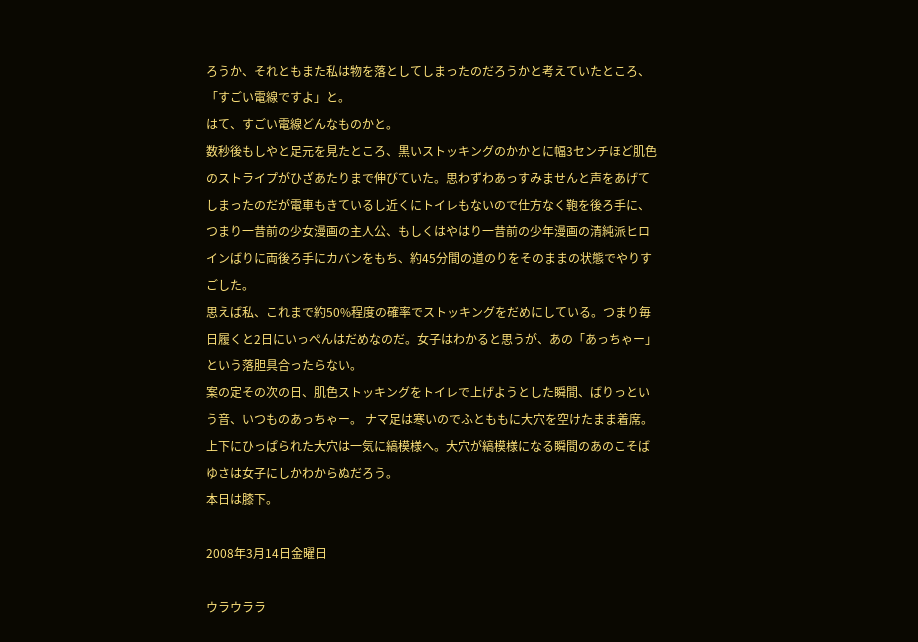ろうか、それともまた私は物を落としてしまったのだろうかと考えていたところ、
「すごい電線ですよ」と。
はて、すごい電線どんなものかと。
数秒後もしやと足元を見たところ、黒いストッキングのかかとに幅3センチほど肌色のストライプがひざあたりまで伸びていた。思わずわあっすみませんと声をあげてしまったのだが電車もきているし近くにトイレもないので仕方なく鞄を後ろ手に、つまり一昔前の少女漫画の主人公、もしくはやはり一昔前の少年漫画の清純派ヒロインばりに両後ろ手にカバンをもち、約45分間の道のりをそのままの状態でやりすごした。
思えば私、これまで約50%程度の確率でストッキングをだめにしている。つまり毎日履くと2日にいっぺんはだめなのだ。女子はわかると思うが、あの「あっちゃー」という落胆具合ったらない。
案の定その次の日、肌色ストッキングをトイレで上げようとした瞬間、ばりっという音、いつものあっちゃー。 ナマ足は寒いのでふとももに大穴を空けたまま着席。上下にひっぱられた大穴は一気に縞模様へ。大穴が縞模様になる瞬間のあのこそばゆさは女子にしかわからぬだろう。
本日は膝下。

2008年3月14日金曜日

ウラウララ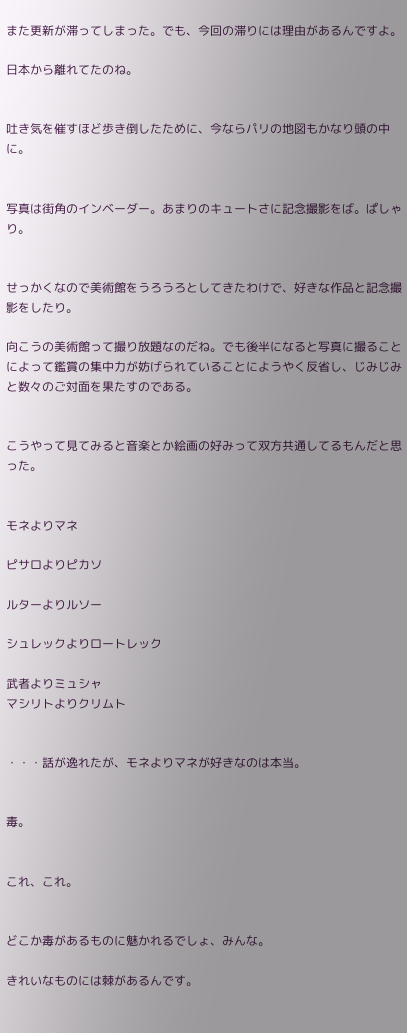また更新が滞ってしまった。でも、今回の滞りには理由があるんですよ。

日本から離れてたのね。


吐き気を催すほど歩き倒したために、今ならパリの地図もかなり頭の中に。


写真は街角のインベーダー。あまりのキュートさに記念撮影をば。ぱしゃり。


せっかくなので美術館をうろうろとしてきたわけで、好きな作品と記念撮影をしたり。

向こうの美術館って撮り放題なのだね。でも後半になると写真に撮ることによって鑑賞の集中力が妨げられていることにようやく反省し、じみじみと数々のご対面を果たすのである。


こうやって見てみると音楽とか絵画の好みって双方共通してるもんだと思った。


モネよりマネ

ピサロよりピカソ

ルターよりルソー

シュレックよりロートレック

武者よりミュシャ
マシリトよりクリムト


・・・話が逸れたが、モネよりマネが好きなのは本当。


毒。


これ、これ。


どこか毒があるものに魅かれるでしょ、みんな。

きれいなものには棘があるんです。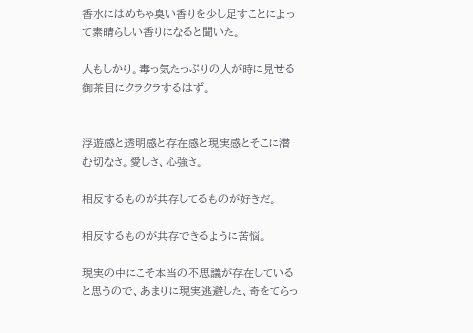香水にはめちゃ臭い香りを少し足すことによって素晴らしい香りになると聞いた。

人もしかり。毒っ気たっぷりの人が時に見せる御茶目にクラクラするはず。


浮遊感と透明感と存在感と現実感とそこに潜む切なさ。愛しさ、心強さ。

相反するものが共存してるものが好きだ。

相反するものが共存できるように苦悩。

現実の中にこそ本当の不思議が存在していると思うので、あまりに現実逃避した、奇をてらっ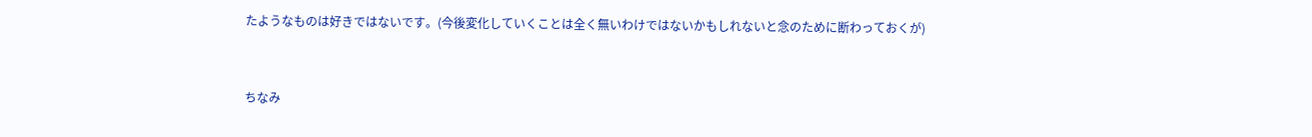たようなものは好きではないです。(今後変化していくことは全く無いわけではないかもしれないと念のために断わっておくが)



ちなみ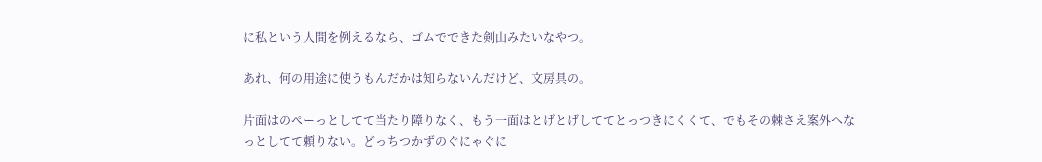に私という人間を例えるなら、ゴムでできた剣山みたいなやつ。

あれ、何の用途に使うもんだかは知らないんだけど、文房具の。

片面はのぺーっとしてて当たり障りなく、もう一面はとげとげしててとっつきにくくて、でもその棘さえ案外へなっとしてて頼りない。どっちつかずのぐにゃぐに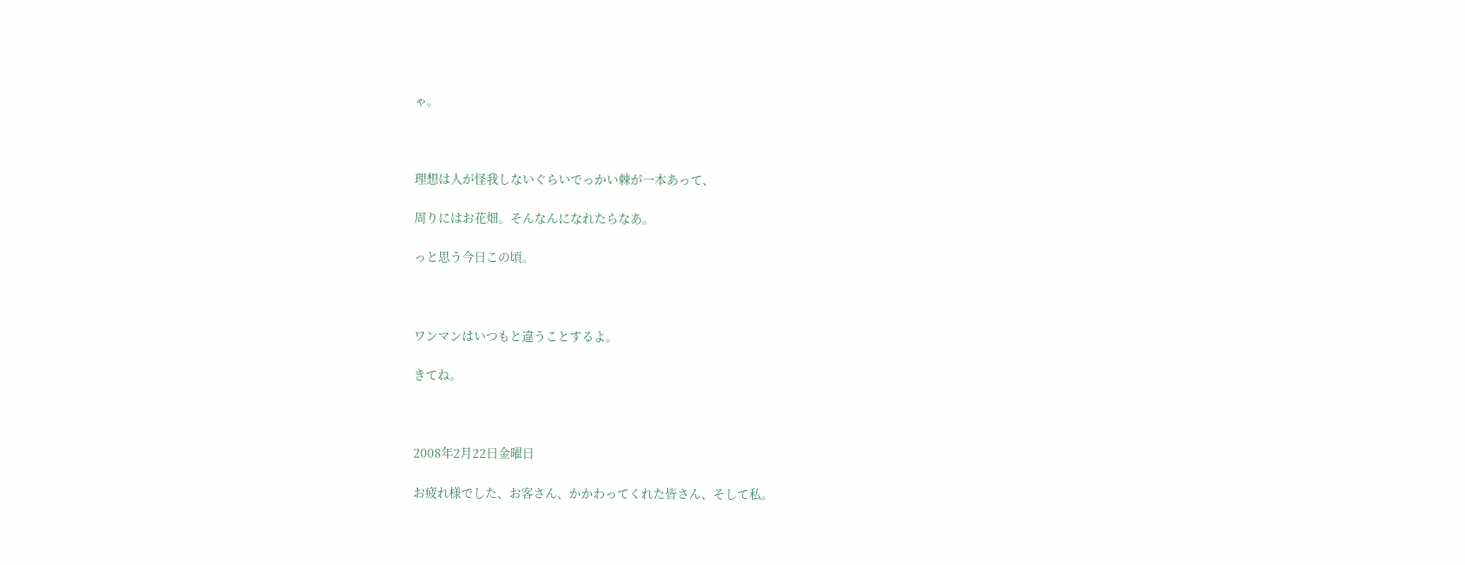ゃ。



理想は人が怪我しないぐらいでっかい棘が一本あって、

周りにはお花畑。そんなんになれたらなあ。

っと思う今日この頃。



ワンマンはいつもと違うことするよ。

きてね。



2008年2月22日金曜日

お疲れ様でした、お客さん、かかわってくれた皆さん、そして私。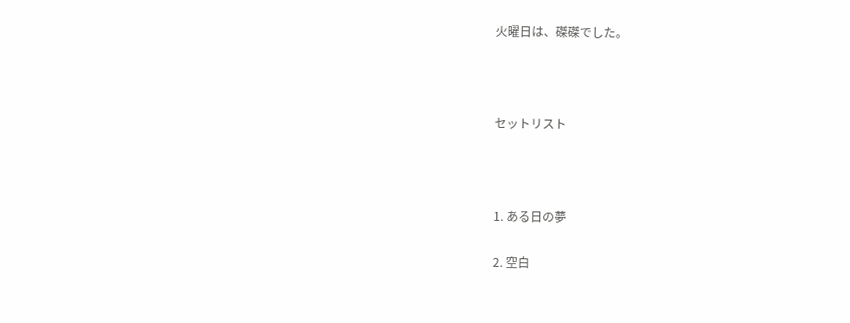火曜日は、磔磔でした。



セットリスト



1. ある日の夢

2. 空白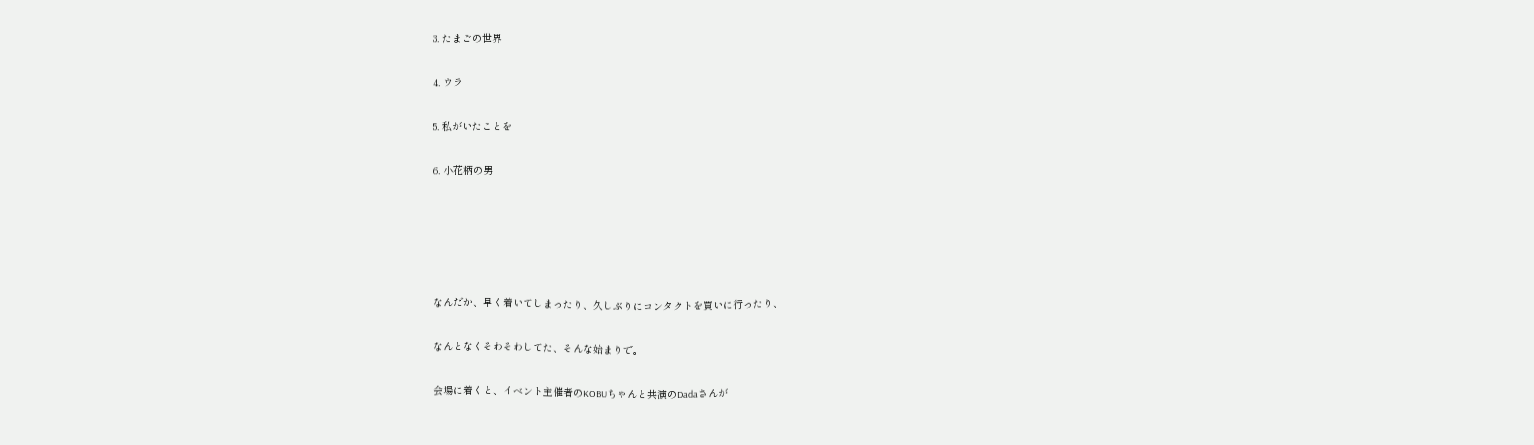3. たまごの世界

4. ウラ

5. 私がいたことを

6. 小花柄の男





なんだか、早く着いてしまったり、久しぶりにコンタクトを買いに行ったり、

なんとなくそわそわしてた、そんな始まりで。

会場に着くと、イベント主催者のKOBUちゃんと共演のDadaさんが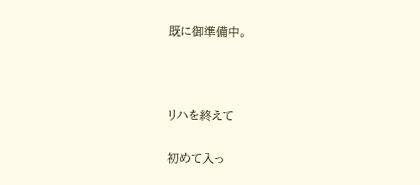既に御準備中。



リハを終えて

初めて入っ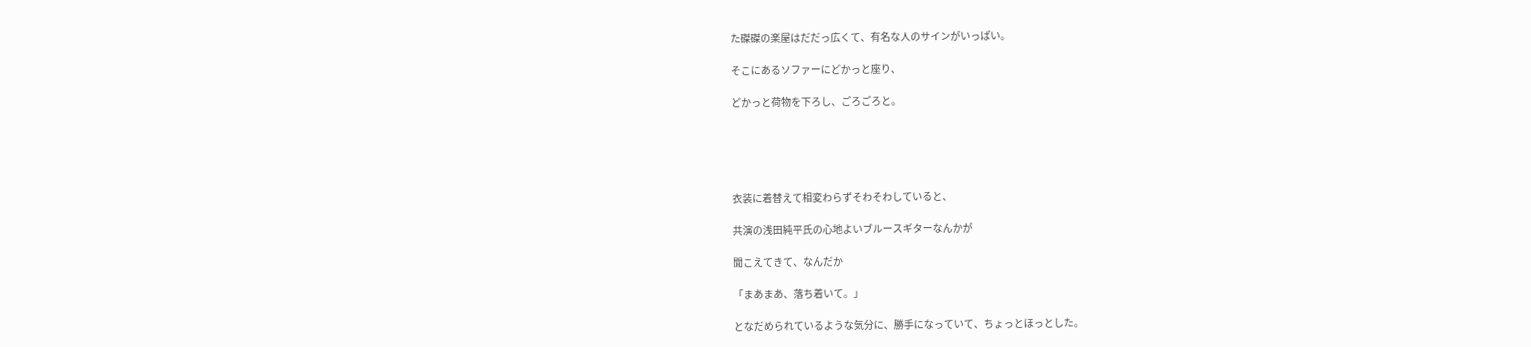た磔磔の楽屋はだだっ広くて、有名な人のサインがいっぱい。

そこにあるソファーにどかっと座り、

どかっと荷物を下ろし、ごろごろと。





衣装に着替えて相変わらずそわそわしていると、

共演の浅田純平氏の心地よいブルースギターなんかが

聞こえてきて、なんだか

「まあまあ、落ち着いて。」

となだめられているような気分に、勝手になっていて、ちょっとほっとした。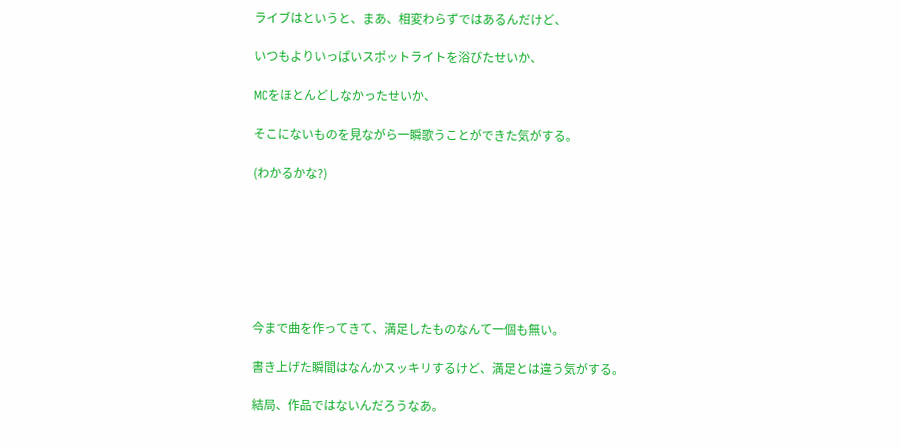ライブはというと、まあ、相変わらずではあるんだけど、

いつもよりいっぱいスポットライトを浴びたせいか、

MCをほとんどしなかったせいか、

そこにないものを見ながら一瞬歌うことができた気がする。

(わかるかな?)







今まで曲を作ってきて、満足したものなんて一個も無い。

書き上げた瞬間はなんかスッキリするけど、満足とは違う気がする。

結局、作品ではないんだろうなあ。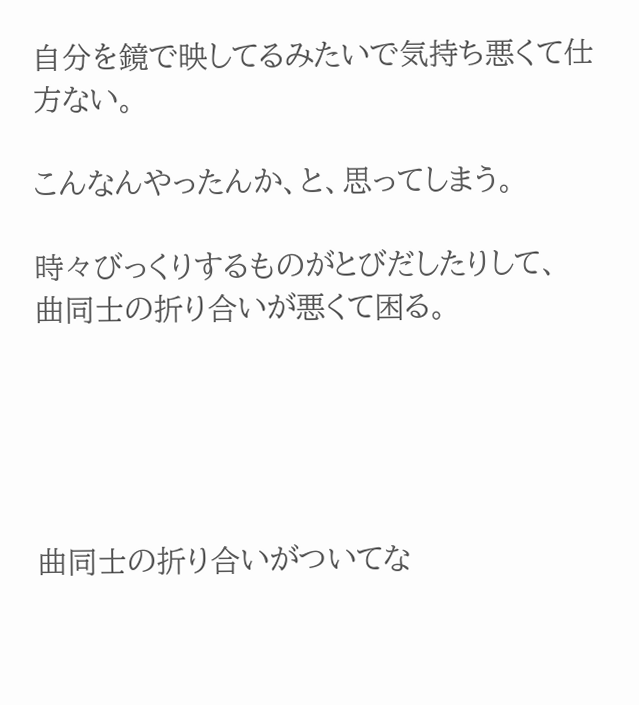自分を鏡で映してるみたいで気持ち悪くて仕方ない。

こんなんやったんか、と、思ってしまう。

時々びっくりするものがとびだしたりして、
曲同士の折り合いが悪くて困る。





曲同士の折り合いがついてな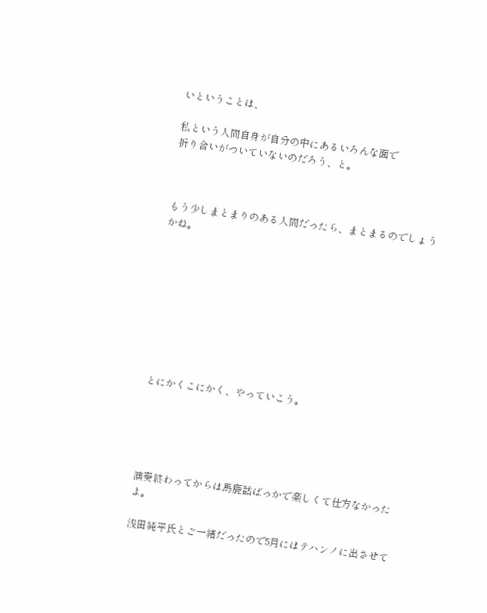いということは、

私という人間自身が自分の中にあるいろんな面で
折り合いがついていないのだろう、と。



もう少しまとまりのある人間だったら、まとまるのでしょうかね。









とにかくこにかく、やっていこう。





演奏終わってからは馬鹿話ばっかで楽しくて仕方なかったよ。

浅田純平氏とご一緒だったので5月にはテハンノに出させて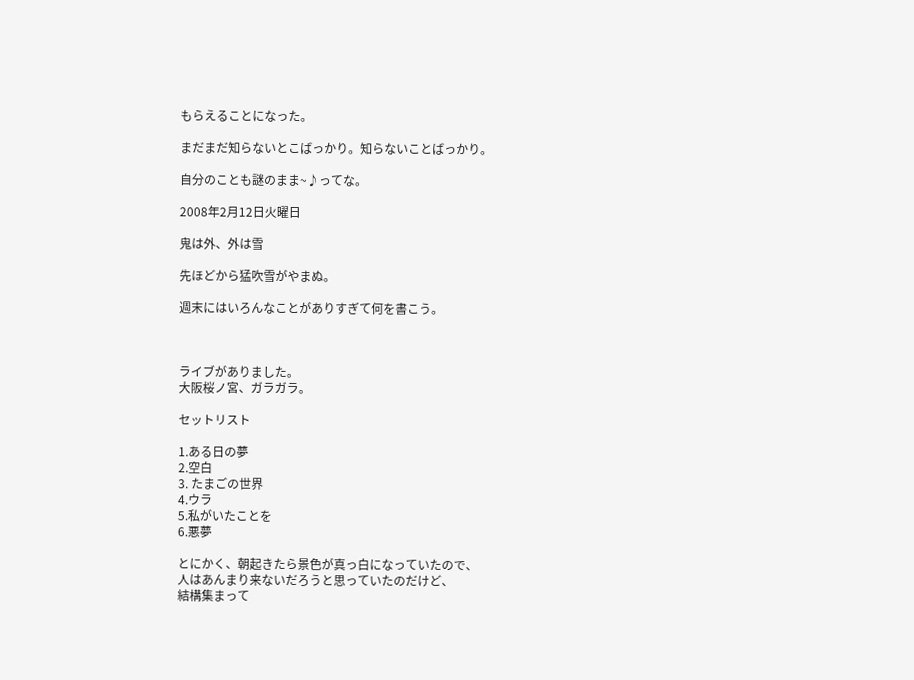もらえることになった。

まだまだ知らないとこばっかり。知らないことばっかり。

自分のことも謎のまま~♪ってな。

2008年2月12日火曜日

鬼は外、外は雪

先ほどから猛吹雪がやまぬ。

週末にはいろんなことがありすぎて何を書こう。



ライブがありました。
大阪桜ノ宮、ガラガラ。

セットリスト

1.ある日の夢
2.空白
3. たまごの世界
4.ウラ
5.私がいたことを
6.悪夢

とにかく、朝起きたら景色が真っ白になっていたので、
人はあんまり来ないだろうと思っていたのだけど、
結構集まって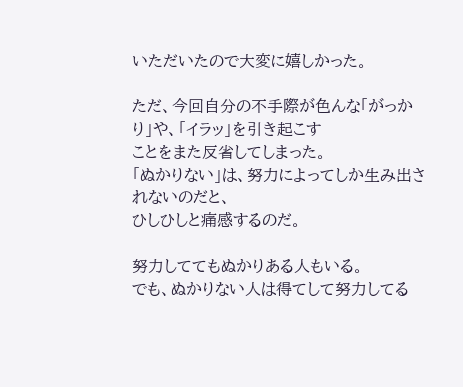いただいたので大変に嬉しかった。

ただ、今回自分の不手際が色んな「がっかり」や、「イラッ」を引き起こす
ことをまた反省してしまった。
「ぬかりない」は、努力によってしか生み出されないのだと、
ひしひしと痛感するのだ。

努力しててもぬかりある人もいる。
でも、ぬかりない人は得てして努力してる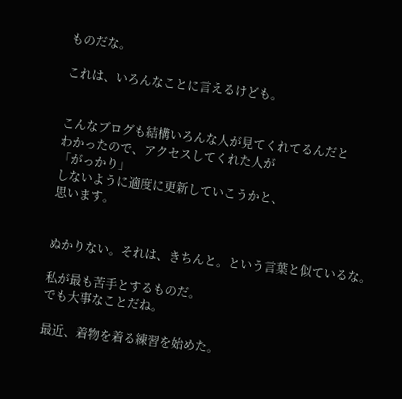ものだな。

これは、いろんなことに言えるけども。


こんなブログも結構いろんな人が見てくれてるんだと
わかったので、アクセスしてくれた人が
「がっかり」
しないように適度に更新していこうかと、
思います。


ぬかりない。それは、きちんと。という言葉と似ているな。

私が最も苦手とするものだ。
でも大事なことだね。

最近、着物を着る練習を始めた。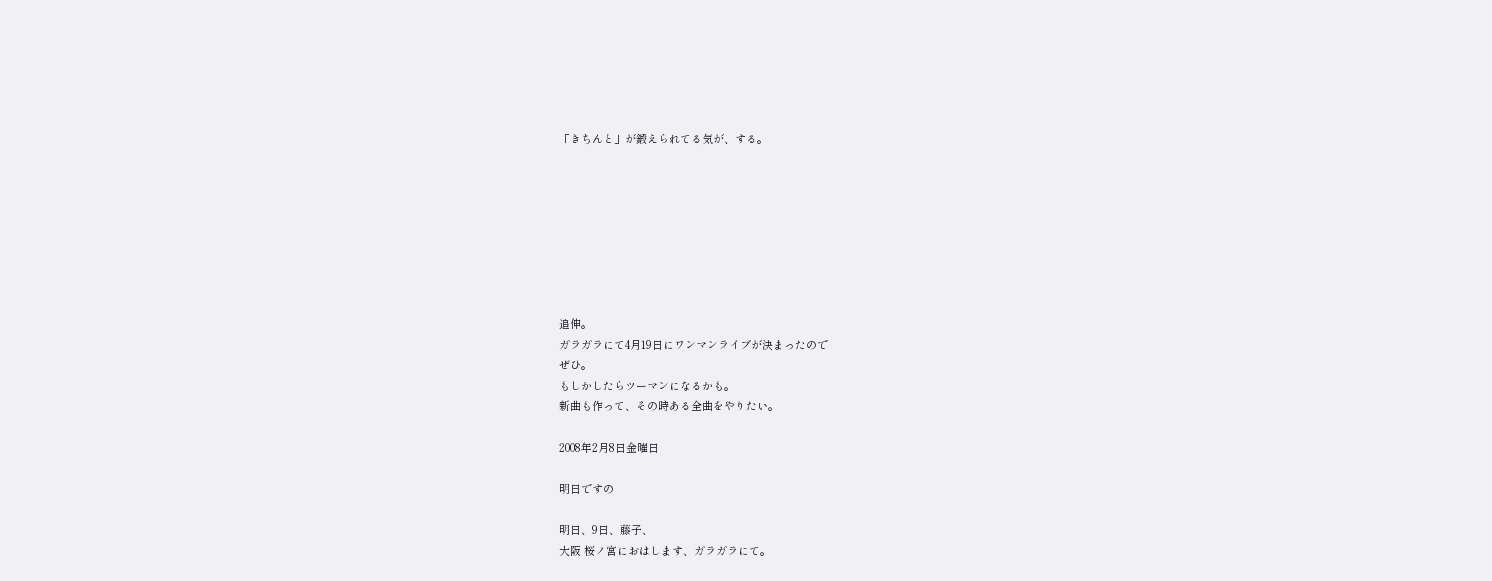「きちんと」が鍛えられてる気が、する。








追伸。
ガラガラにて4月19日にワンマンライブが決まったので
ぜひ。
もしかしたらツーマンになるかも。
新曲も作って、その時ある全曲をやりたい。

2008年2月8日金曜日

明日ですの

明日、9日、藤子、
大阪 桜ノ宮におはします、ガラガラにて。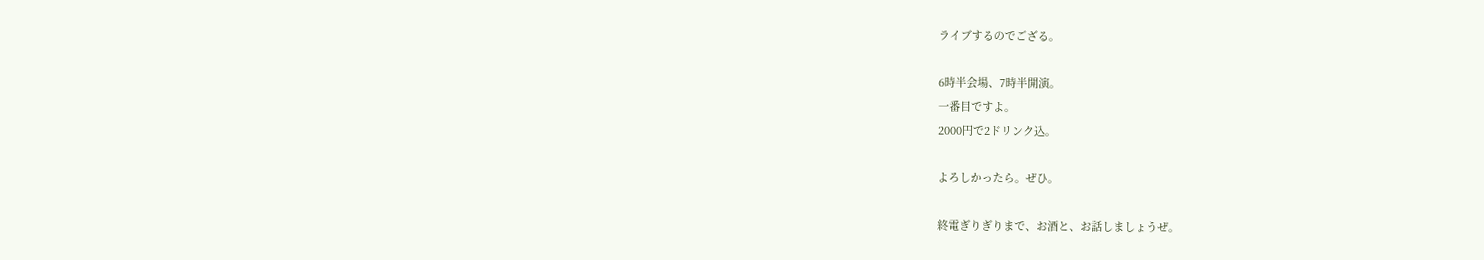ライブするのでござる。

6時半会場、7時半開演。
一番目ですよ。
2000円で2ドリンク込。

よろしかったら。ぜひ。

終電ぎりぎりまで、お酒と、お話しましょうぜ。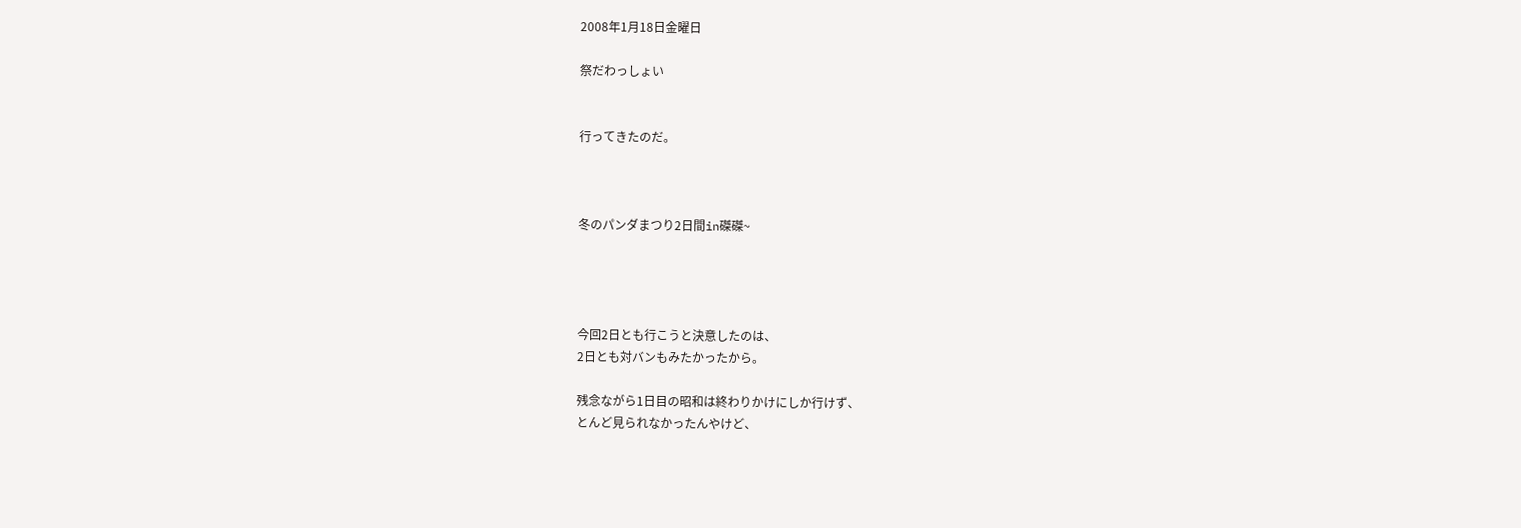2008年1月18日金曜日

祭だわっしょい


行ってきたのだ。



冬のパンダまつり2日間in磔磔~




今回2日とも行こうと決意したのは、
2日とも対バンもみたかったから。

残念ながら1日目の昭和は終わりかけにしか行けず、
とんど見られなかったんやけど、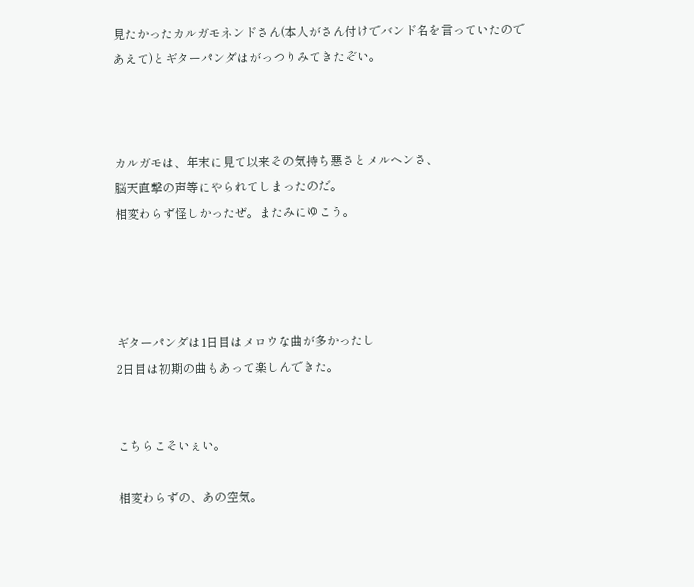見たかったカルガモネンドさん(本人がさん付けでバンド名を言っていたのであえて)とギターパンダはがっつりみてきたぞい。



カルガモは、年末に見て以来その気持ち悪さとメルヘンさ、
脳天直撃の声等にやられてしまったのだ。
相変わらず怪しかったぜ。またみにゆこう。




ギターパンダは1日目はメロウな曲が多かったし
2日目は初期の曲もあって楽しんできた。


こちらこそいぇい。

相変わらずの、あの空気。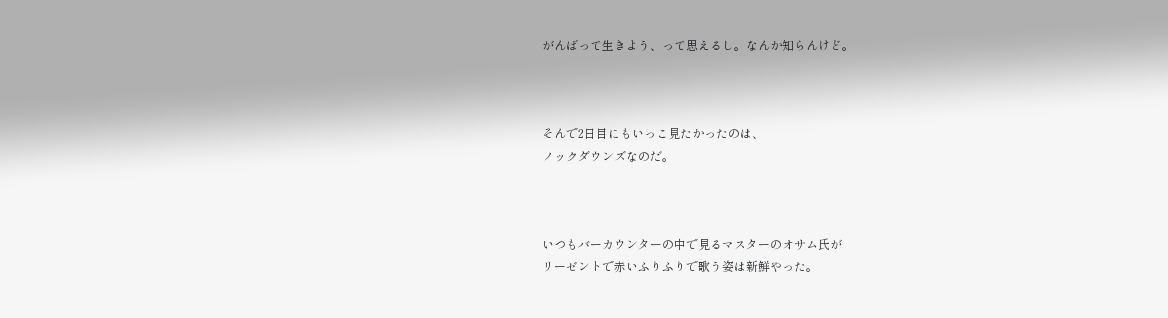がんばって生きよう、って思えるし。なんか知らんけど。



そんで2日目にもいっこ見たかったのは、
ノックダウンズなのだ。



いつもバーカウンターの中で見るマスターのオサム氏が
リーゼントで赤いふりふりで歌う姿は新鮮やった。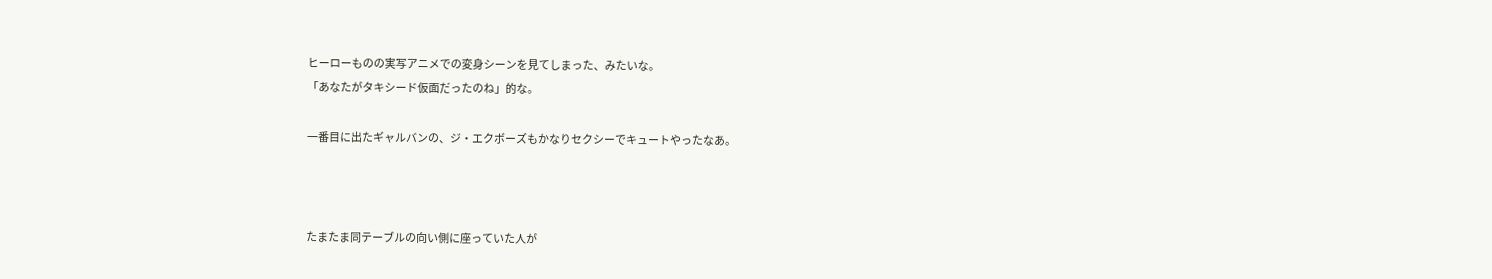ヒーローものの実写アニメでの変身シーンを見てしまった、みたいな。
「あなたがタキシード仮面だったのね」的な。

一番目に出たギャルバンの、ジ・エクボーズもかなりセクシーでキュートやったなあ。



たまたま同テーブルの向い側に座っていた人が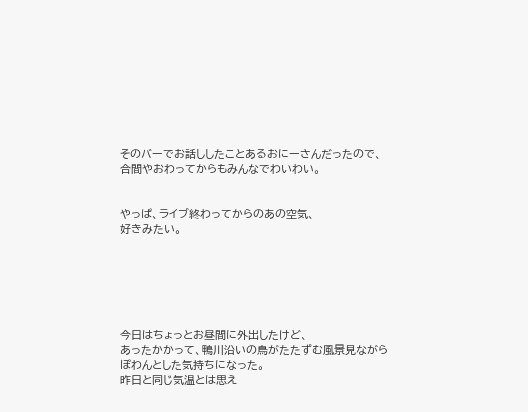そのバーでお話ししたことあるおにーさんだったので、
合間やおわってからもみんなでわいわい。


やっぱ、ライブ終わってからのあの空気、
好きみたい。






今日はちょっとお昼間に外出したけど、
あったかかって、鴨川沿いの鳥がたたずむ風景見ながら
ぽわんとした気持ちになった。
昨日と同じ気温とは思え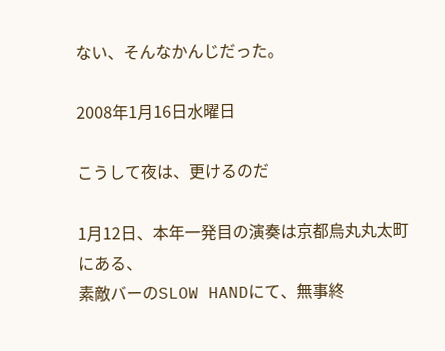ない、そんなかんじだった。

2008年1月16日水曜日

こうして夜は、更けるのだ

1月12日、本年一発目の演奏は京都烏丸丸太町にある、
素敵バーのSLOW HANDにて、無事終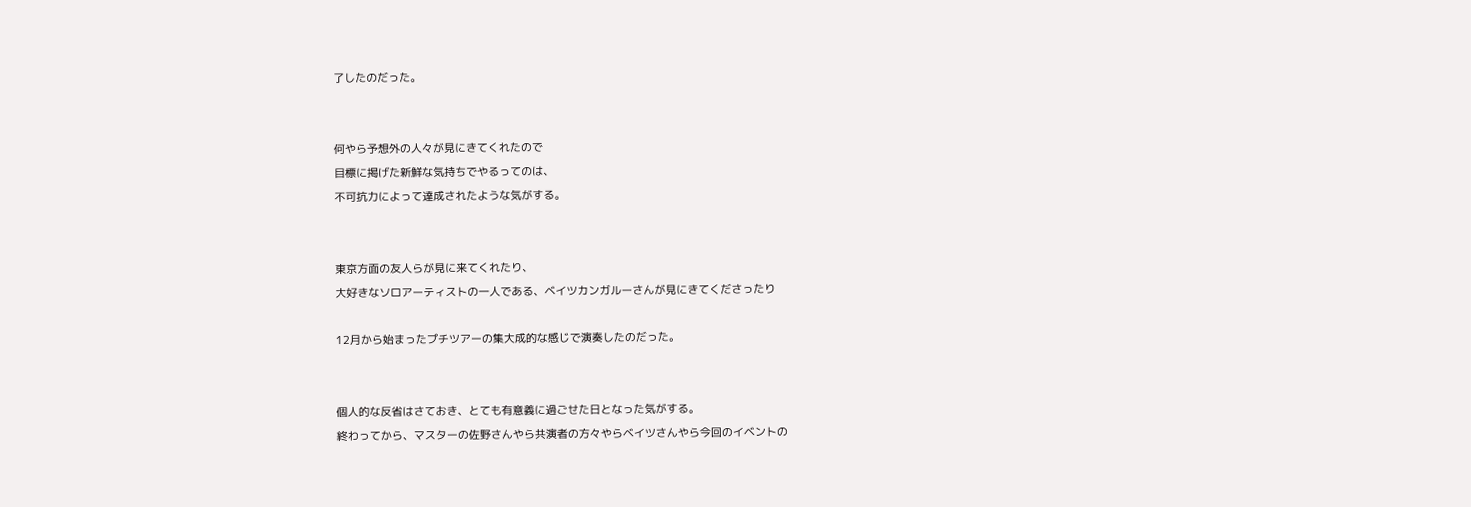了したのだった。


何やら予想外の人々が見にきてくれたので
目標に掲げた新鮮な気持ちでやるってのは、
不可抗力によって達成されたような気がする。


東京方面の友人らが見に来てくれたり、
大好きなソロアーティストの一人である、ベイツカンガルーさんが見にきてくださったり

12月から始まったプチツアーの集大成的な感じで演奏したのだった。


個人的な反省はさておき、とても有意義に過ごせた日となった気がする。
終わってから、マスターの佐野さんやら共演者の方々やらベイツさんやら今回のイベントの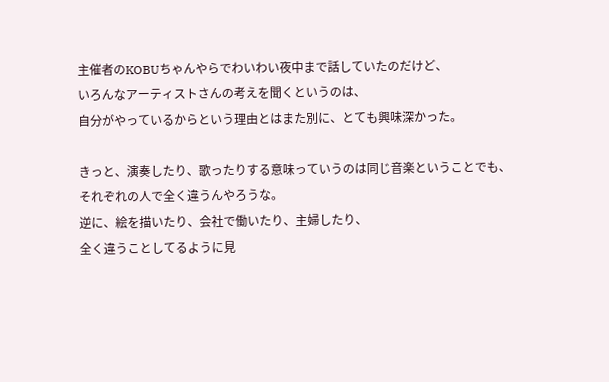主催者のKOBUちゃんやらでわいわい夜中まで話していたのだけど、
いろんなアーティストさんの考えを聞くというのは、
自分がやっているからという理由とはまた別に、とても興味深かった。

きっと、演奏したり、歌ったりする意味っていうのは同じ音楽ということでも、
それぞれの人で全く違うんやろうな。
逆に、絵を描いたり、会社で働いたり、主婦したり、
全く違うことしてるように見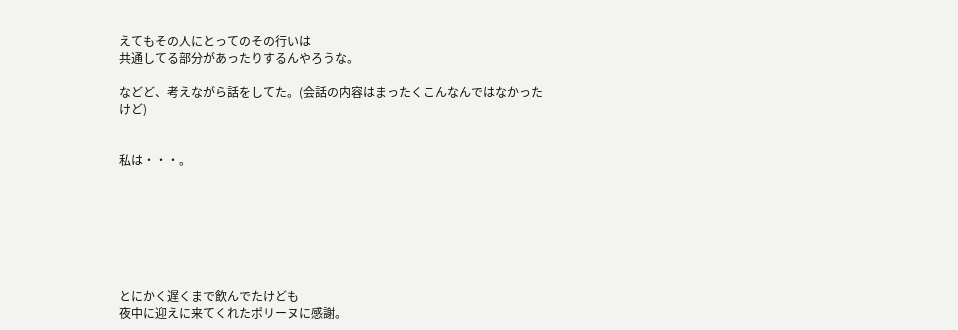えてもその人にとってのその行いは
共通してる部分があったりするんやろうな。

などど、考えながら話をしてた。(会話の内容はまったくこんなんではなかったけど)


私は・・・。







とにかく遅くまで飲んでたけども
夜中に迎えに来てくれたポリーヌに感謝。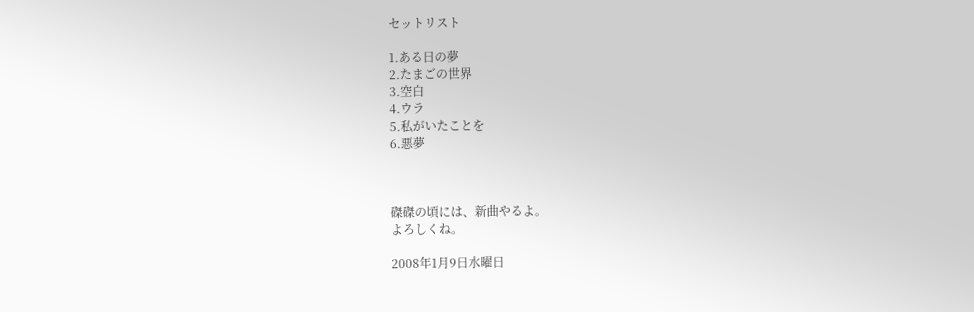セットリスト

1.ある日の夢
2.たまごの世界
3.空白
4.ウラ
5.私がいたことを
6.悪夢



磔磔の頃には、新曲やるよ。
よろしくね。

2008年1月9日水曜日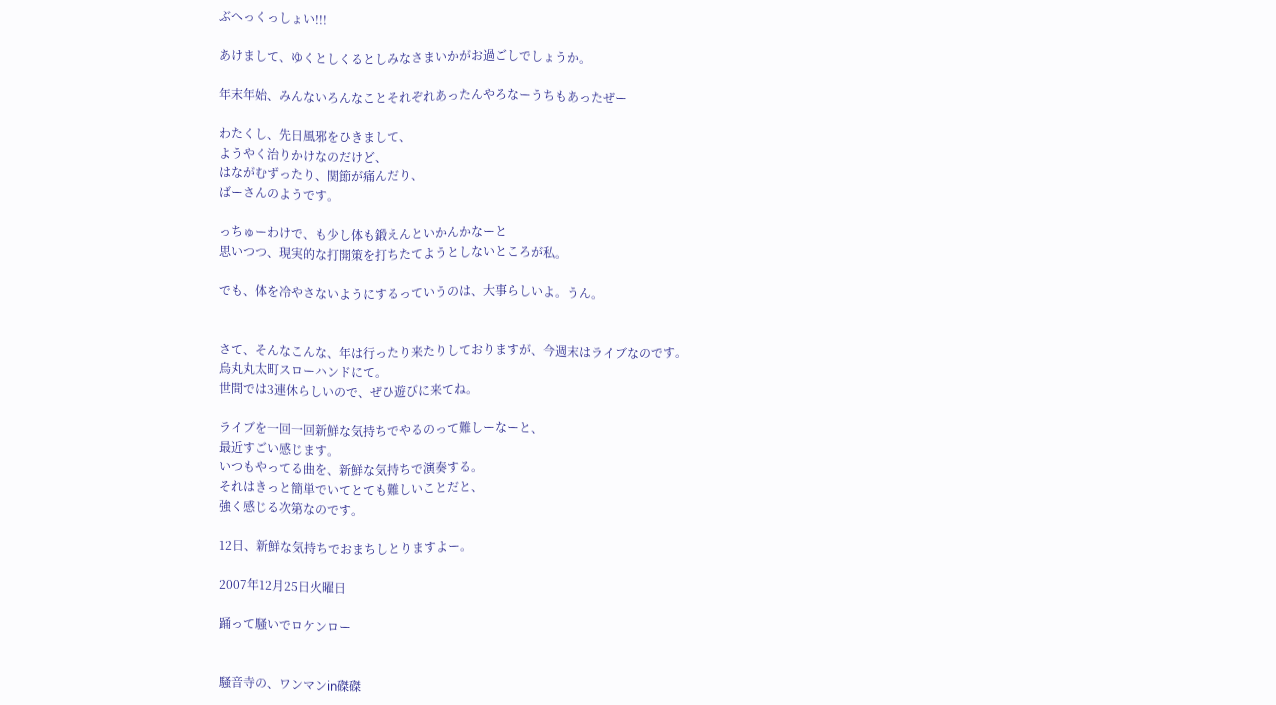ぶへっくっしょい!!!

あけまして、ゆくとしくるとしみなさまいかがお過ごしでしょうか。

年末年始、みんないろんなことそれぞれあったんやろなーうちもあったぜー

わたくし、先日風邪をひきまして、
ようやく治りかけなのだけど、
はながむずったり、関節が痛んだり、
ばーさんのようです。

っちゅーわけで、も少し体も鍛えんといかんかなーと
思いつつ、現実的な打開策を打ちたてようとしないところが私。

でも、体を冷やさないようにするっていうのは、大事らしいよ。うん。


さて、そんなこんな、年は行ったり来たりしておりますが、今週末はライブなのです。
烏丸丸太町スローハンドにて。
世間では3連休らしいので、ぜひ遊びに来てね。

ライブを一回一回新鮮な気持ちでやるのって難しーなーと、
最近すごい感じます。
いつもやってる曲を、新鮮な気持ちで演奏する。
それはきっと簡単でいてとても難しいことだと、
強く感じる次第なのです。

12日、新鮮な気持ちでおまちしとりますよー。

2007年12月25日火曜日

踊って騒いでロケンロー


騒音寺の、ワンマンin磔磔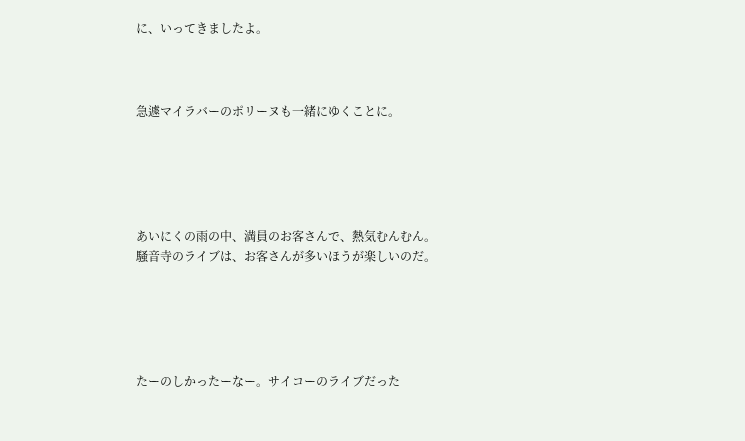に、いってきましたよ。



急遽マイラバーのポリーヌも一緒にゆくことに。





あいにくの雨の中、満員のお客さんで、熱気むんむん。
騒音寺のライブは、お客さんが多いほうが楽しいのだ。





たーのしかったーなー。サイコーのライブだった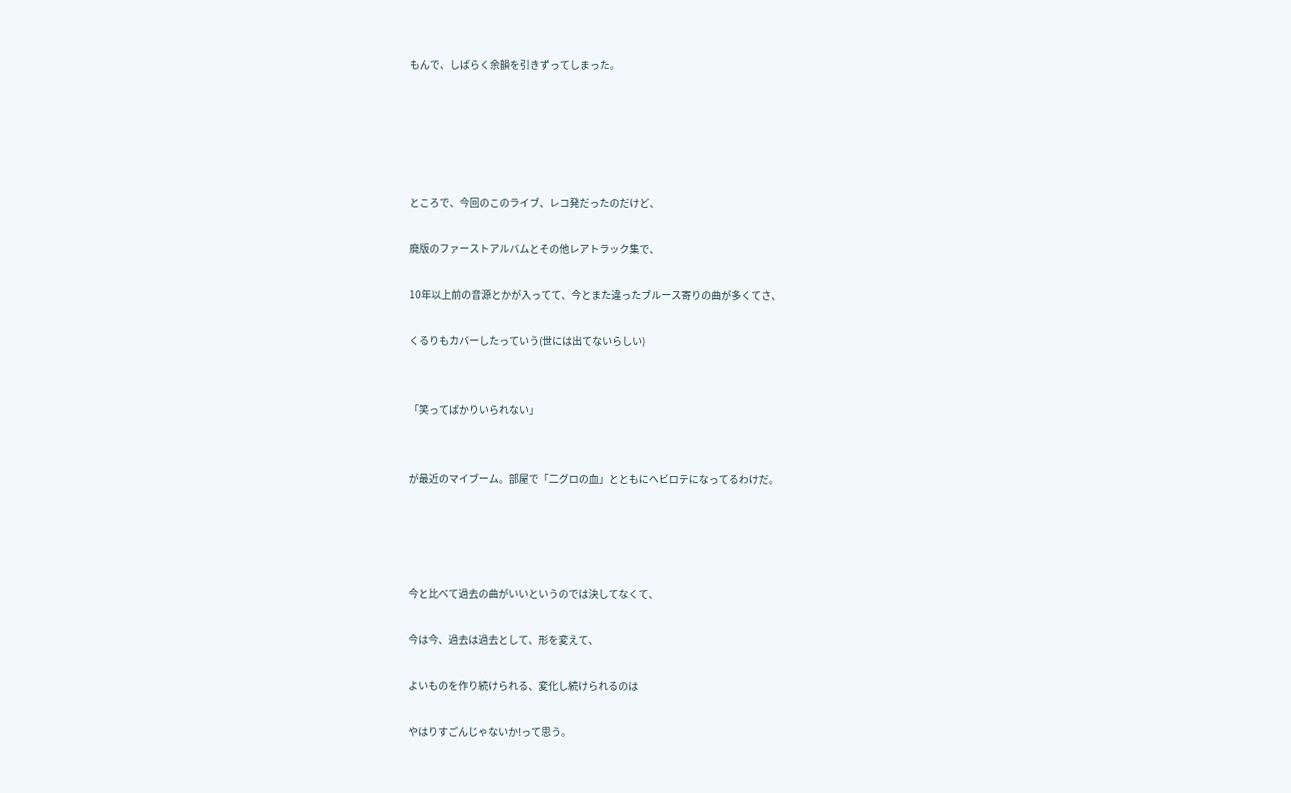もんで、しばらく余韻を引きずってしまった。





ところで、今回のこのライブ、レコ発だったのだけど、

廃版のファーストアルバムとその他レアトラック集で、

10年以上前の音源とかが入ってて、今とまた違ったブルース寄りの曲が多くてさ、

くるりもカバーしたっていう(世には出てないらしい)


「笑ってばかりいられない」


が最近のマイブーム。部屋で「二グロの血」とともにヘビロテになってるわけだ。




今と比べて過去の曲がいいというのでは決してなくて、

今は今、過去は過去として、形を変えて、

よいものを作り続けられる、変化し続けられるのは

やはりすごんじゃないか!って思う。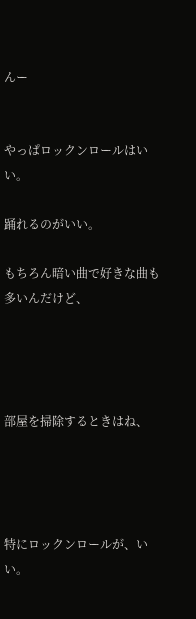んー


やっぱロックンロールはいい。

踊れるのがいい。

もちろん暗い曲で好きな曲も多いんだけど、




部屋を掃除するときはね、




特にロックンロールが、いい。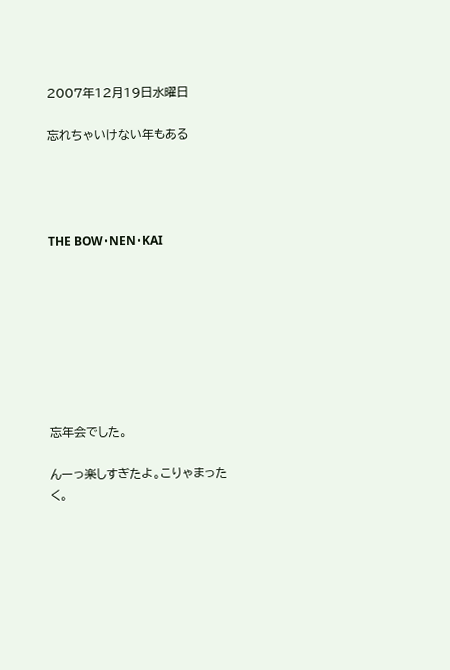2007年12月19日水曜日

忘れちゃいけない年もある




THE BOW・NEN・KAI








忘年会でした。

んーっ楽しすぎたよ。こりゃまったく。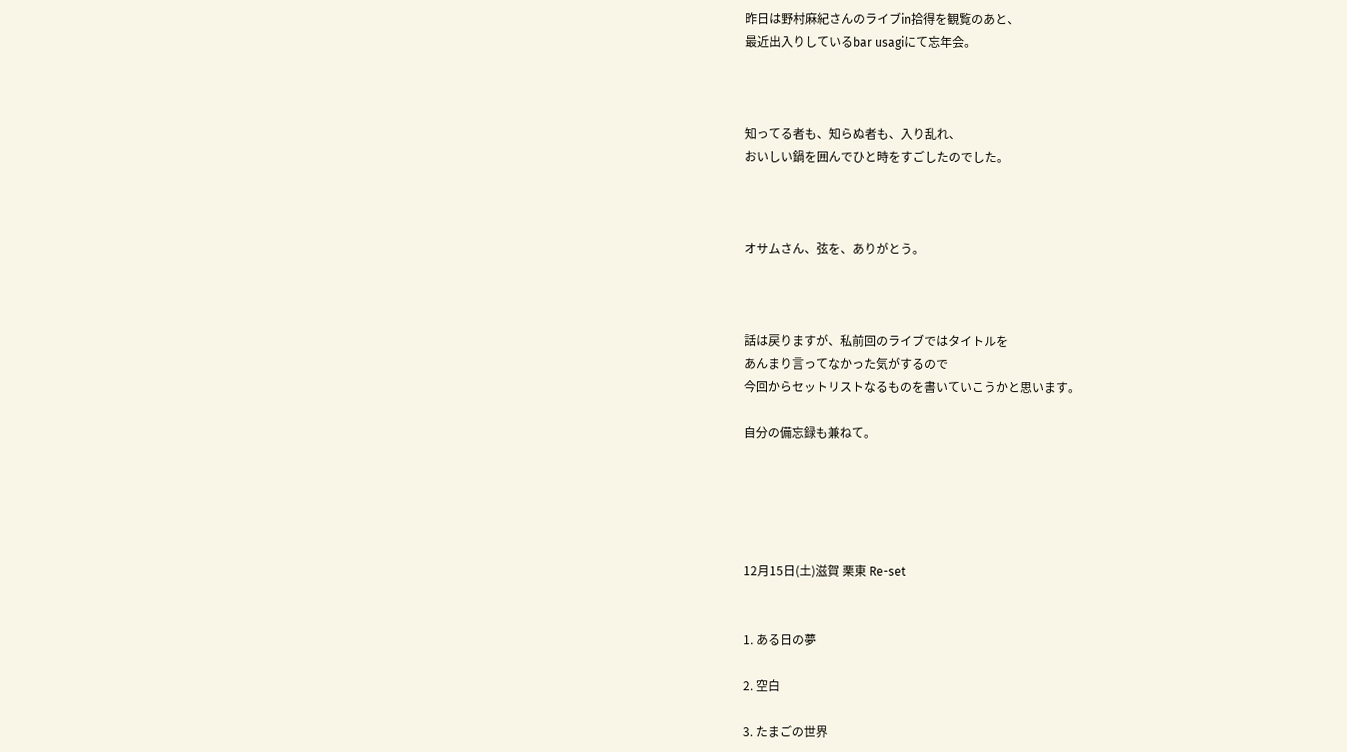昨日は野村麻紀さんのライブin拾得を観覧のあと、
最近出入りしているbar usagiにて忘年会。



知ってる者も、知らぬ者も、入り乱れ、
おいしい鍋を囲んでひと時をすごしたのでした。



オサムさん、弦を、ありがとう。



話は戻りますが、私前回のライブではタイトルを
あんまり言ってなかった気がするので
今回からセットリストなるものを書いていこうかと思います。

自分の備忘録も兼ねて。





12月15日(土)滋賀 栗東 Re-set


1. ある日の夢

2. 空白

3. たまごの世界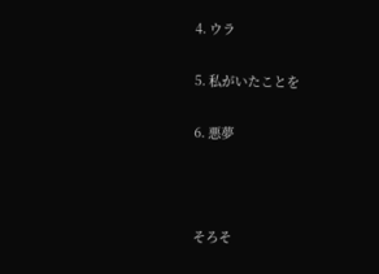4. ウラ

5. 私がいたことを

6. 悪夢



そろそ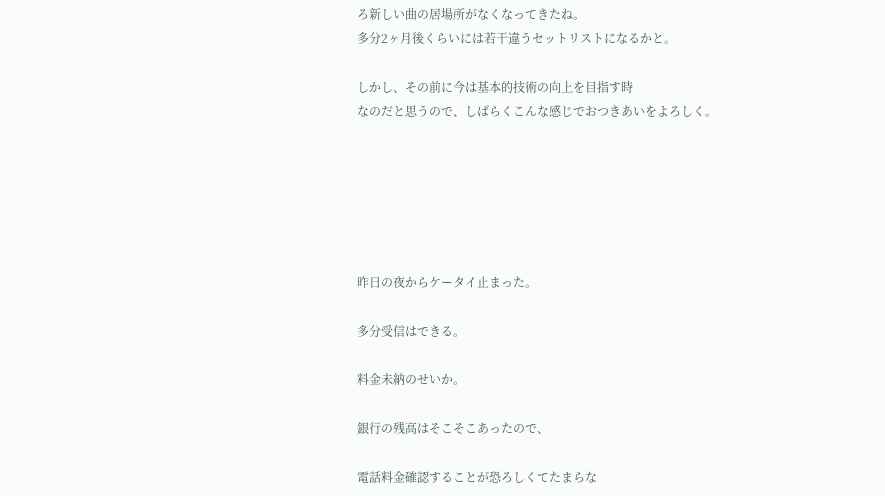ろ新しい曲の居場所がなくなってきたね。
多分2ヶ月後くらいには若干違うセットリストになるかと。

しかし、その前に今は基本的技術の向上を目指す時
なのだと思うので、しばらくこんな感じでおつきあいをよろしく。






昨日の夜からケータイ止まった。

多分受信はできる。

料金未納のせいか。

銀行の残高はそこそこあったので、

電話料金確認することが恐ろしくてたまらな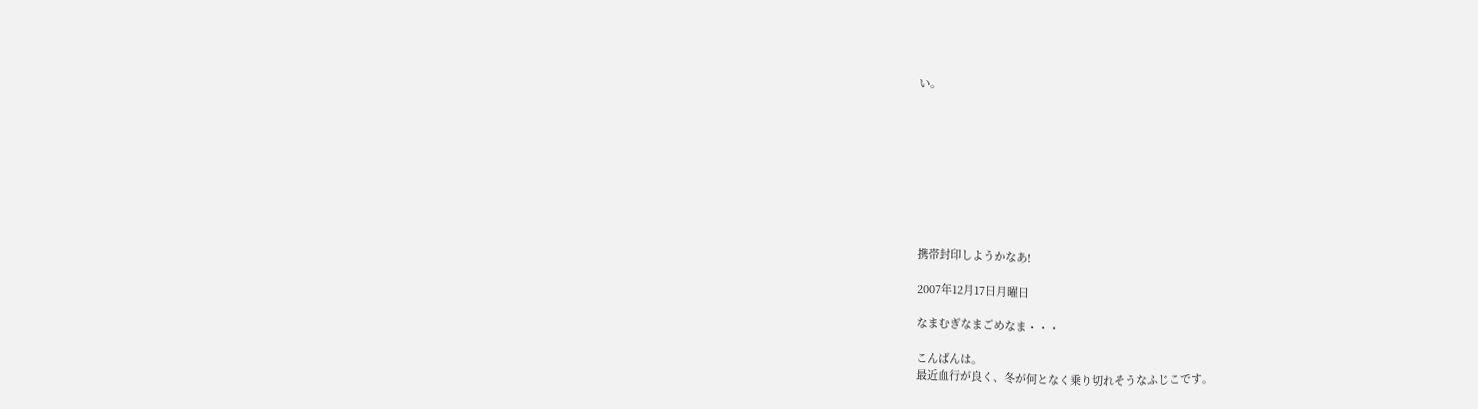い。









携帯封印しようかなあ!

2007年12月17日月曜日

なまむぎなまごめなま・・・

こんばんは。
最近血行が良く、冬が何となく乗り切れそうなふじこです。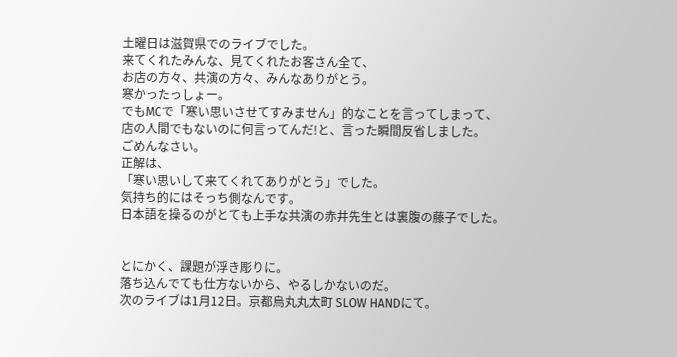土曜日は滋賀県でのライブでした。
来てくれたみんな、見てくれたお客さん全て、
お店の方々、共演の方々、みんなありがとう。
寒かったっしょー。
でもMCで「寒い思いさせてすみません」的なことを言ってしまって、
店の人間でもないのに何言ってんだ!と、言った瞬間反省しました。
ごめんなさい。
正解は、
「寒い思いして来てくれてありがとう」でした。
気持ち的にはそっち側なんです。
日本語を操るのがとても上手な共演の赤井先生とは裏腹の藤子でした。


とにかく、課題が浮き彫りに。
落ち込んでても仕方ないから、やるしかないのだ。
次のライブは1月12日。京都烏丸丸太町 SLOW HANDにて。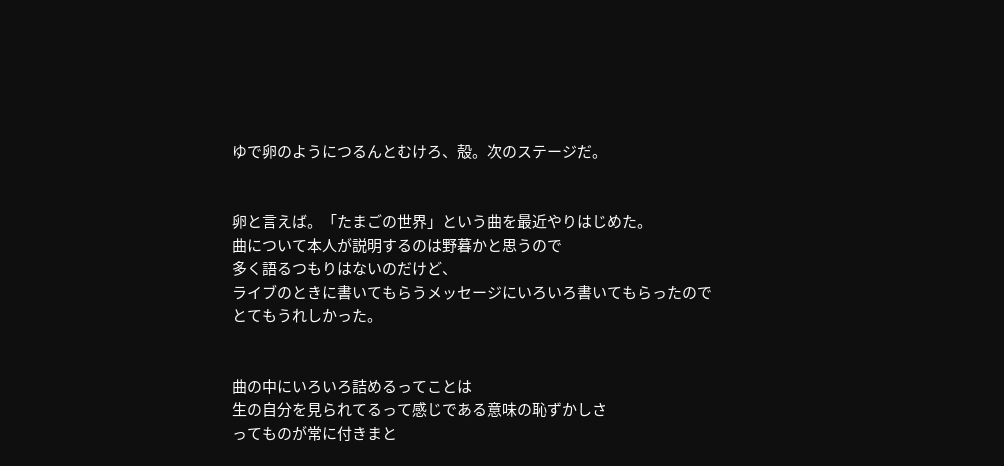ゆで卵のようにつるんとむけろ、殻。次のステージだ。


卵と言えば。「たまごの世界」という曲を最近やりはじめた。
曲について本人が説明するのは野暮かと思うので
多く語るつもりはないのだけど、
ライブのときに書いてもらうメッセージにいろいろ書いてもらったので
とてもうれしかった。


曲の中にいろいろ詰めるってことは
生の自分を見られてるって感じである意味の恥ずかしさ
ってものが常に付きまと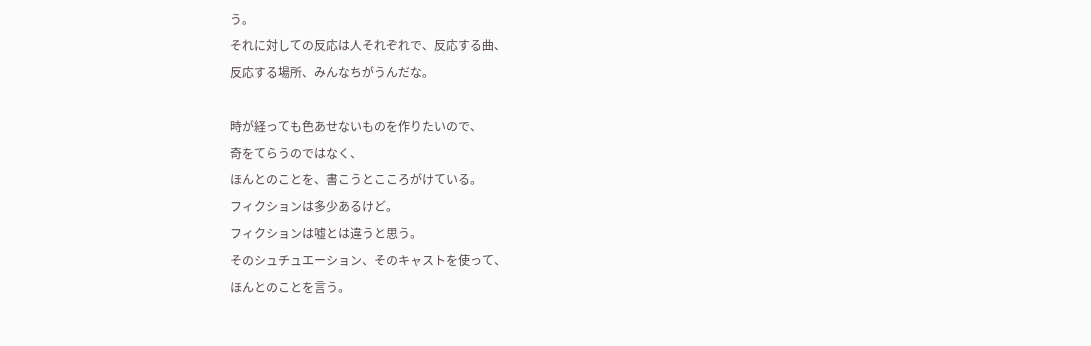う。
それに対しての反応は人それぞれで、反応する曲、
反応する場所、みんなちがうんだな。

時が経っても色あせないものを作りたいので、
奇をてらうのではなく、
ほんとのことを、書こうとこころがけている。
フィクションは多少あるけど。
フィクションは嘘とは違うと思う。
そのシュチュエーション、そのキャストを使って、
ほんとのことを言う。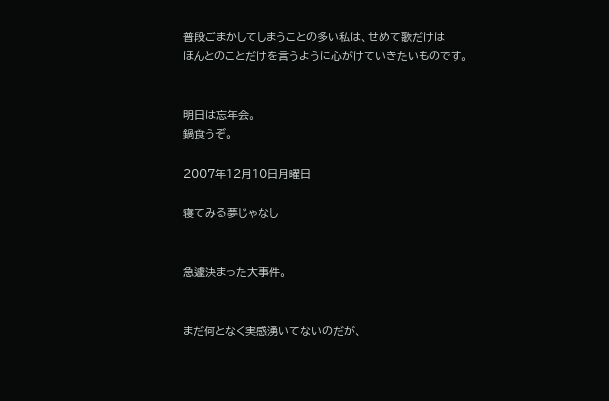普段ごまかしてしまうことの多い私は、せめて歌だけは
ほんとのことだけを言うように心がけていきたいものです。


明日は忘年会。
鍋食うぞ。

2007年12月10日月曜日

寝てみる夢じゃなし


急遽決まった大事件。


まだ何となく実感湧いてないのだが、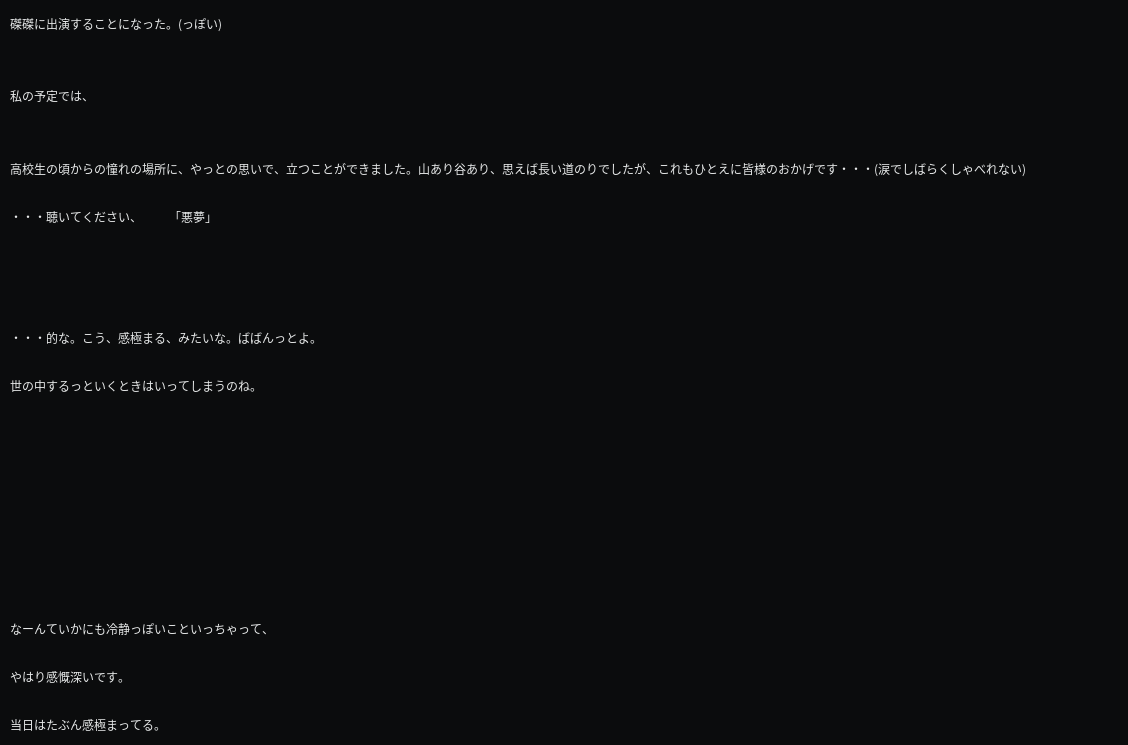磔磔に出演することになった。(っぽい)


私の予定では、


高校生の頃からの憧れの場所に、やっとの思いで、立つことができました。山あり谷あり、思えば長い道のりでしたが、これもひとえに皆様のおかげです・・・(涙でしばらくしゃべれない)

・・・聴いてください、         「悪夢」




・・・的な。こう、感極まる、みたいな。ばばんっとよ。

世の中するっといくときはいってしまうのね。









なーんていかにも冷静っぽいこといっちゃって、

やはり感慨深いです。

当日はたぶん感極まってる。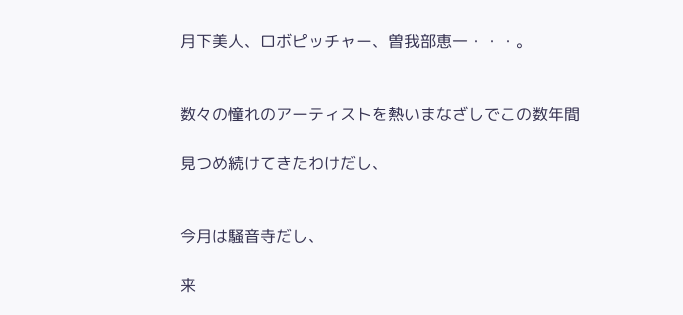月下美人、ロボピッチャー、曽我部恵一・・・。


数々の憧れのアーティストを熱いまなざしでこの数年間

見つめ続けてきたわけだし、


今月は騒音寺だし、

来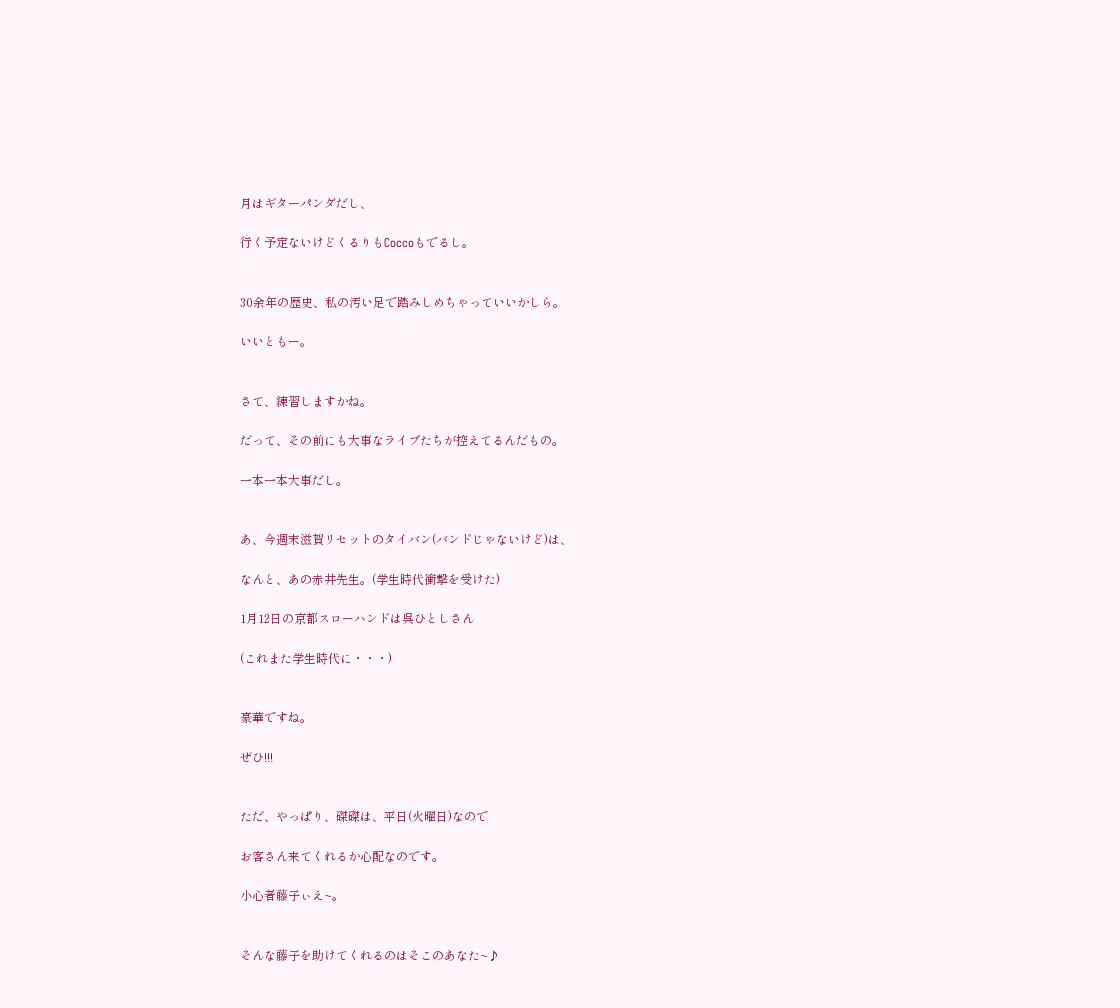月はギターパンダだし、

行く予定ないけどくるりもCoccoもでるし。


30余年の歴史、私の汚い足で踏みしめちゃっていいかしら。

いいともー。


さて、練習しますかね。

だって、その前にも大事なライブたちが控えてるんだもの。

一本一本大事だし。


あ、今週末滋賀リセットのタイバン(バンドじゃないけど)は、

なんと、あの赤井先生。(学生時代衝撃を受けた)

1月12日の京都スローハンドは呉ひとしさん

(これまた学生時代に・・・)


豪華ですね。

ぜひ!!!


ただ、やっぱり、磔磔は、平日(火曜日)なので

お客さん来てくれるか心配なのです。

小心者藤子ぃえ~。


そんな藤子を助けてくれるのはそこのあなた~♪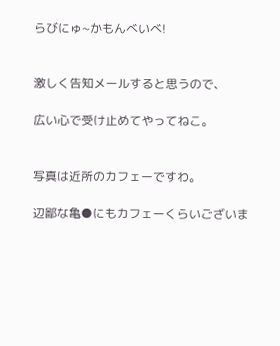らびにゅ~かもんべいべ!


激しく告知メールすると思うので、

広い心で受け止めてやってねこ。


写真は近所のカフェーですわ。

辺鄙な亀●にもカフェーくらいございま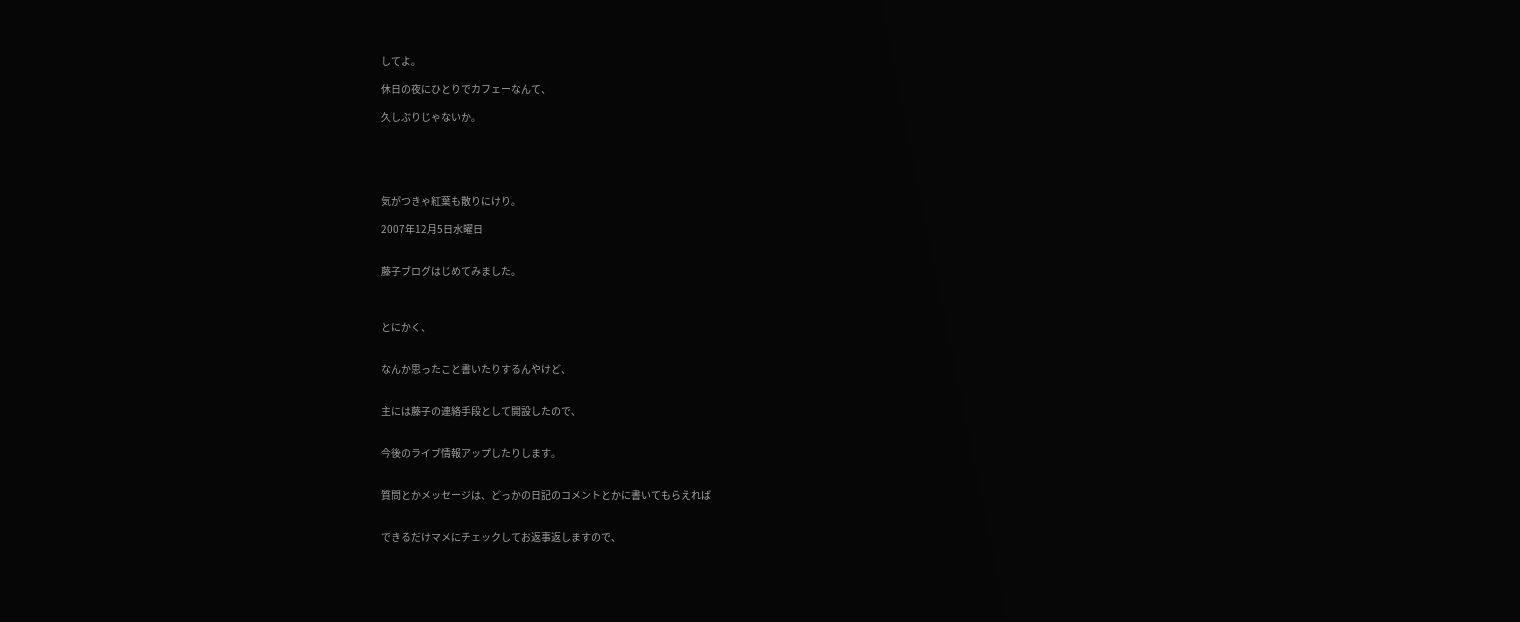してよ。

休日の夜にひとりでカフェーなんて、

久しぶりじゃないか。





気がつきゃ紅葉も散りにけり。

2007年12月5日水曜日


藤子ブログはじめてみました。



とにかく、


なんか思ったこと書いたりするんやけど、


主には藤子の連絡手段として開設したので、


今後のライブ情報アップしたりします。


質問とかメッセージは、どっかの日記のコメントとかに書いてもらえれば


できるだけマメにチェックしてお返事返しますので、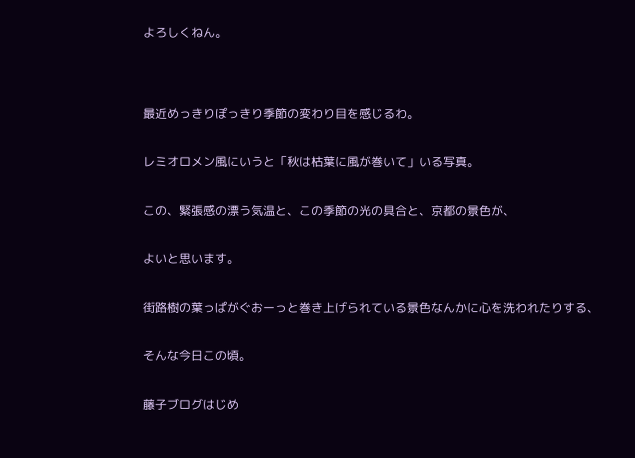よろしくねん。




最近めっきりぽっきり季節の変わり目を感じるわ。


レミオロメン風にいうと「秋は枯葉に風が巻いて」いる写真。


この、緊張感の漂う気温と、この季節の光の具合と、京都の景色が、


よいと思います。


街路樹の葉っぱがぐおーっと巻き上げられている景色なんかに心を洗われたりする、


そんな今日この頃。


藤子ブログはじめ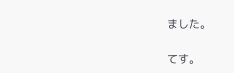ました。

てす。